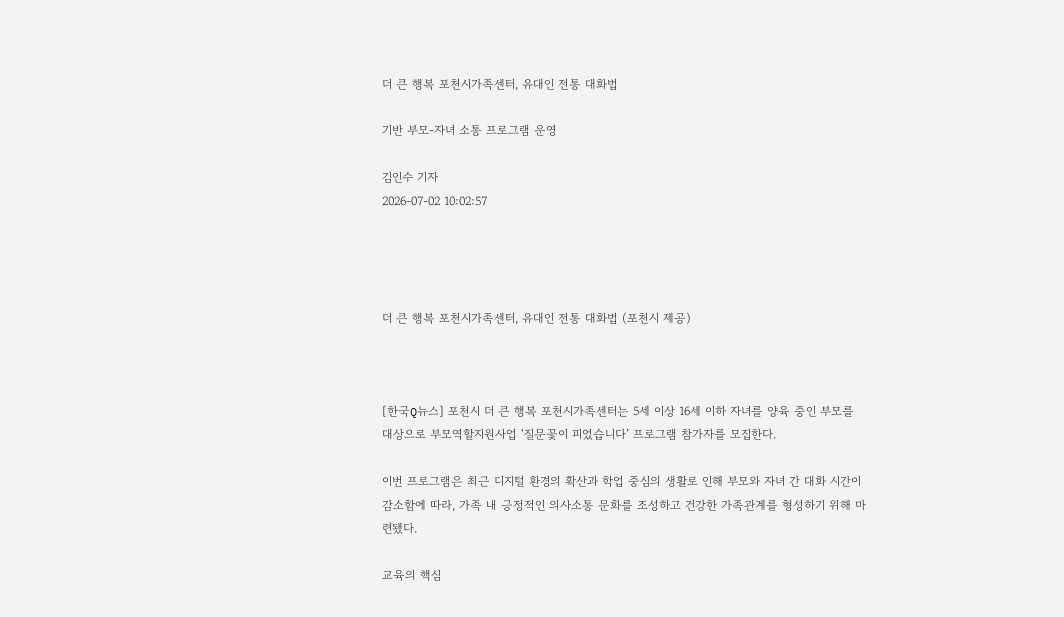더 큰 행복 포천시가족센터, 유대인 전통 대화법

기반 부모-자녀 소통 프로그램 운영

김인수 기자
2026-07-02 10:02:57




더 큰 행복 포천시가족센터, 유대인 전통 대화법 (포천시 제공)



[한국Q뉴스] 포천시 더 큰 행복 포천시가족센터는 5세 이상 16세 이하 자녀를 양육 중인 부모를 대상으로 부모역할지원사업 ‘질문꽃이 피었습니다’ 프로그램 참가자를 모집한다.

이번 프로그램은 최근 디지털 환경의 확산과 학업 중심의 생활로 인해 부모와 자녀 간 대화 시간이 감소함에 따라, 가족 내 긍정적인 의사소통 문화를 조성하고 건강한 가족관계를 형성하기 위해 마련됐다.

교육의 핵심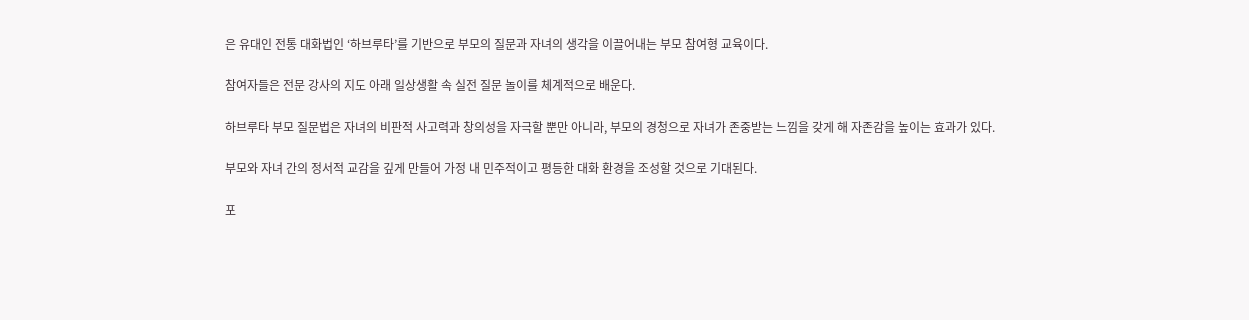은 유대인 전통 대화법인 ‘하브루타’를 기반으로 부모의 질문과 자녀의 생각을 이끌어내는 부모 참여형 교육이다.

참여자들은 전문 강사의 지도 아래 일상생활 속 실전 질문 놀이를 체계적으로 배운다.

하브루타 부모 질문법은 자녀의 비판적 사고력과 창의성을 자극할 뿐만 아니라, 부모의 경청으로 자녀가 존중받는 느낌을 갖게 해 자존감을 높이는 효과가 있다.

부모와 자녀 간의 정서적 교감을 깊게 만들어 가정 내 민주적이고 평등한 대화 환경을 조성할 것으로 기대된다.

포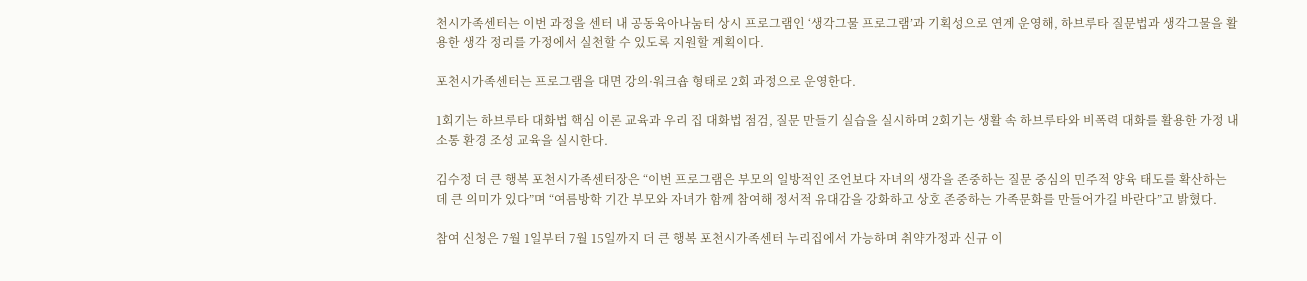천시가족센터는 이번 과정을 센터 내 공동육아나눔터 상시 프로그램인 ‘생각그물 프로그램’과 기획성으로 연계 운영해, 하브루타 질문법과 생각그물을 활용한 생각 정리를 가정에서 실천할 수 있도록 지원할 계획이다.

포천시가족센터는 프로그램을 대면 강의·워크숍 형태로 2회 과정으로 운영한다.

1회기는 하브루타 대화법 핵심 이론 교육과 우리 집 대화법 점검, 질문 만들기 실습을 실시하며 2회기는 생활 속 하브루타와 비폭력 대화를 활용한 가정 내 소통 환경 조성 교육을 실시한다.

김수정 더 큰 행복 포천시가족센터장은 “이번 프로그램은 부모의 일방적인 조언보다 자녀의 생각을 존중하는 질문 중심의 민주적 양육 태도를 확산하는 데 큰 의미가 있다”며 “여름방학 기간 부모와 자녀가 함께 참여해 정서적 유대감을 강화하고 상호 존중하는 가족문화를 만들어가길 바란다”고 밝혔다.

참여 신청은 7월 1일부터 7월 15일까지 더 큰 행복 포천시가족센터 누리집에서 가능하며 취약가정과 신규 이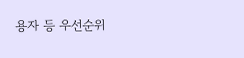용자 등 우선순위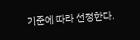기준에 따라 선정한다.